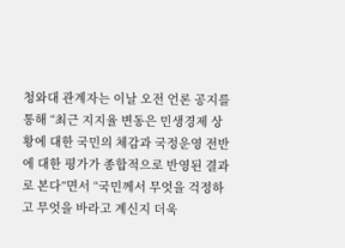청와대 관계자는 이날 오전 언론 공지를 통해 “최근 지지율 변동은 민생경제 상황에 대한 국민의 체감과 국정운영 전반에 대한 평가가 종합적으로 반영된 결과로 본다”면서 “국민께서 무엇을 걱정하고 무엇을 바라고 계신지 더욱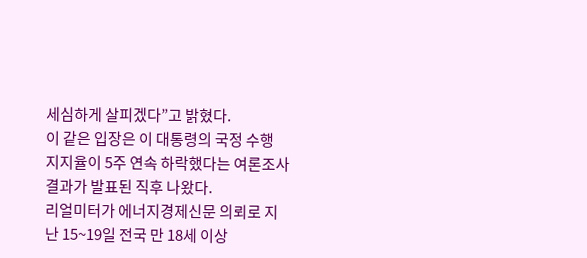세심하게 살피겠다”고 밝혔다.
이 같은 입장은 이 대통령의 국정 수행 지지율이 5주 연속 하락했다는 여론조사 결과가 발표된 직후 나왔다.
리얼미터가 에너지경제신문 의뢰로 지난 15~19일 전국 만 18세 이상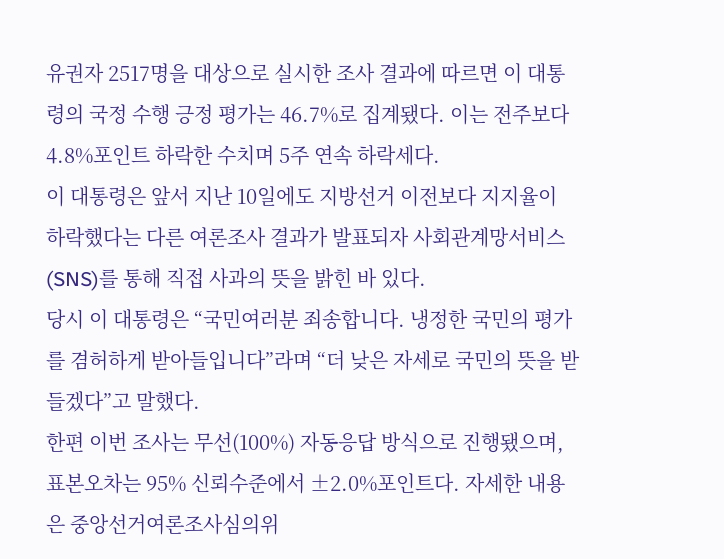유권자 2517명을 대상으로 실시한 조사 결과에 따르면 이 대통령의 국정 수행 긍정 평가는 46.7%로 집계됐다. 이는 전주보다 4.8%포인트 하락한 수치며 5주 연속 하락세다.
이 대통령은 앞서 지난 10일에도 지방선거 이전보다 지지율이 하락했다는 다른 여론조사 결과가 발표되자 사회관계망서비스(SNS)를 통해 직접 사과의 뜻을 밝힌 바 있다.
당시 이 대통령은 “국민여러분 죄송합니다. 냉정한 국민의 평가를 겸허하게 받아들입니다”라며 “더 낮은 자세로 국민의 뜻을 받들겠다”고 말했다.
한편 이번 조사는 무선(100%) 자동응답 방식으로 진행됐으며, 표본오차는 95% 신뢰수준에서 ±2.0%포인트다. 자세한 내용은 중앙선거여론조사심의위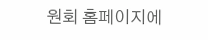원회 홈페이지에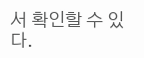서 확인할 수 있다.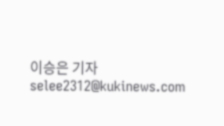이승은 기자 selee2312@kukinews.com